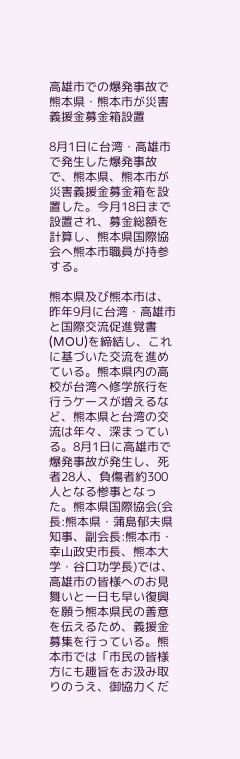高雄市での爆発事故で熊本県・熊本市が災害義援金募金箱設置

8月1日に台湾・高雄市で発生した爆発事故で、熊本県、熊本市が災害義援金募金箱を設置した。今月18日まで設置され、募金総額を計算し、熊本県国際協会へ熊本市職員が持参する。

熊本県及び熊本市は、昨年9月に台湾・高雄市と国際交流促進覚書(MOU)を締結し、これに基づいた交流を進めている。熊本県内の高校が台湾へ修学旅行を行うケースが増えるなど、熊本県と台湾の交流は年々、深まっている。8月1日に高雄市で爆発事故が発生し、死者28人、負傷者約300人となる惨事となった。熊本県国際協会(会長:熊本県・蒲島郁夫県知事、副会長:熊本市・幸山政史市長、熊本大学・谷口功学長)では、高雄市の皆様へのお見舞いと一日も早い復興を願う熊本県民の善意を伝えるため、義援金募集を行っている。熊本市では「市民の皆様方にも趣旨をお汲み取りのうえ、御協力くだ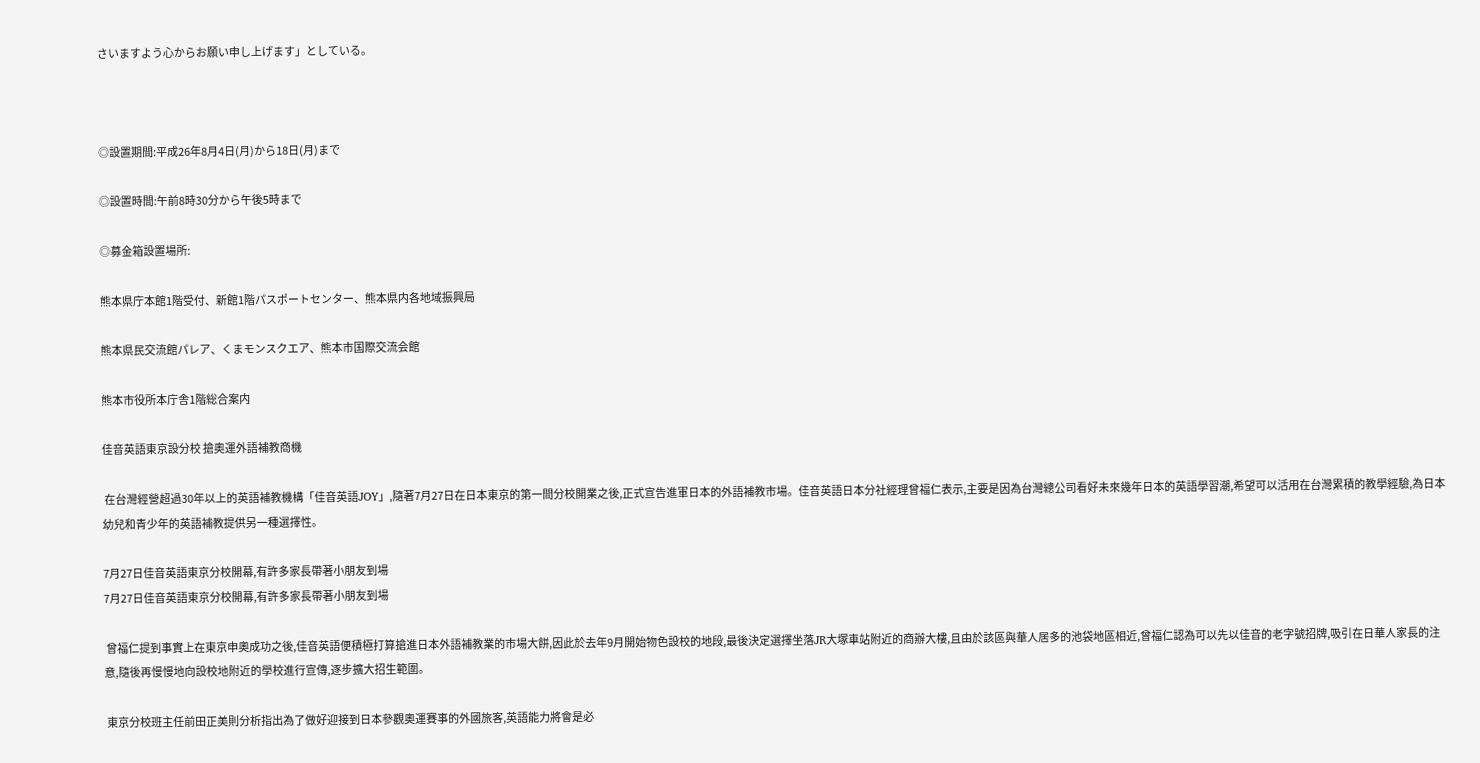さいますよう心からお願い申し上げます」としている。



◎設置期間:平成26年8月4日(月)から18日(月)まで

◎設置時間:午前8時30分から午後5時まで

◎募金箱設置場所:

熊本県庁本館1階受付、新館1階パスポートセンター、熊本県内各地域振興局

熊本県民交流館パレア、くまモンスクエア、熊本市国際交流会館

熊本市役所本庁舎1階総合案内

佳音英語東京設分校 搶奧運外語補教商機

 在台灣經營超過30年以上的英語補教機構「佳音英語JOY」,隨著7月27日在日本東京的第一間分校開業之後,正式宣告進軍日本的外語補教市場。佳音英語日本分社經理曾福仁表示,主要是因為台灣總公司看好未來幾年日本的英語學習潮,希望可以活用在台灣累積的教學經驗,為日本幼兒和青少年的英語補教提供另一種選擇性。

7月27日佳音英語東京分校開幕,有許多家長帶著小朋友到場
7月27日佳音英語東京分校開幕,有許多家長帶著小朋友到場

 曾福仁提到事實上在東京申奧成功之後,佳音英語便積極打算搶進日本外語補教業的市場大餅,因此於去年9月開始物色設校的地段,最後決定選擇坐落JR大塚車站附近的商辦大樓,且由於該區與華人居多的池袋地區相近,曾福仁認為可以先以佳音的老字號招牌,吸引在日華人家長的注意,隨後再慢慢地向設校地附近的學校進行宣傳,逐步擴大招生範圍。

 東京分校班主任前田正美則分析指出為了做好迎接到日本參觀奧運賽事的外國旅客,英語能力將會是必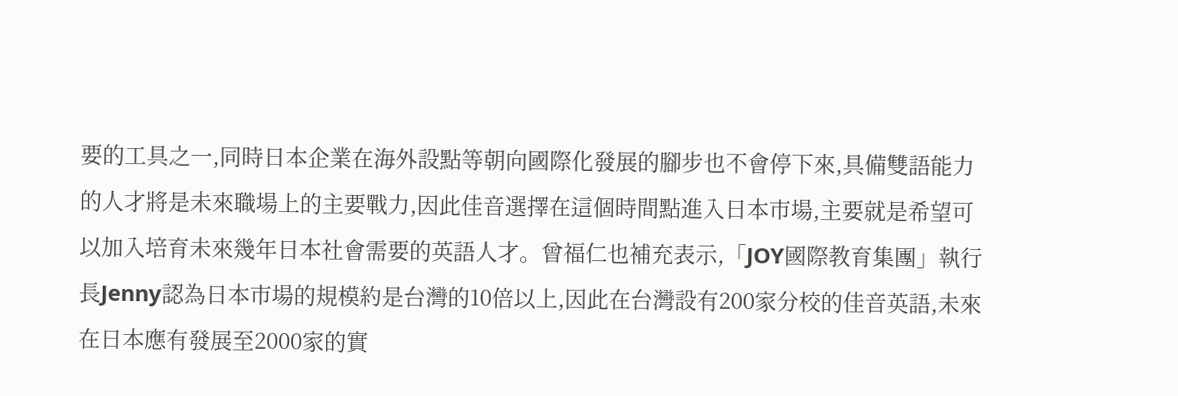要的工具之一,同時日本企業在海外設點等朝向國際化發展的腳步也不會停下來,具備雙語能力的人才將是未來職場上的主要戰力,因此佳音選擇在這個時間點進入日本市場,主要就是希望可以加入培育未來幾年日本社會需要的英語人才。曾福仁也補充表示,「JOY國際教育集團」執行長Jenny認為日本市場的規模約是台灣的10倍以上,因此在台灣設有200家分校的佳音英語,未來在日本應有發展至2000家的實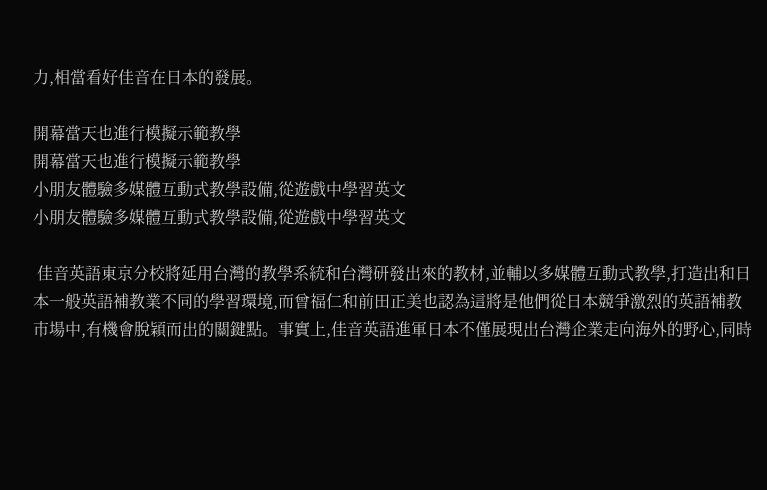力,相當看好佳音在日本的發展。

開幕當天也進行模擬示範教學
開幕當天也進行模擬示範教學
小朋友體驗多媒體互動式教學設備,從遊戲中學習英文
小朋友體驗多媒體互動式教學設備,從遊戲中學習英文

 佳音英語東京分校將延用台灣的教學系統和台灣研發出來的教材,並輔以多媒體互動式教學,打造出和日本一般英語補教業不同的學習環境,而曾福仁和前田正美也認為這將是他們從日本競爭激烈的英語補教市場中,有機會脫穎而出的關鍵點。事實上,佳音英語進軍日本不僅展現出台灣企業走向海外的野心,同時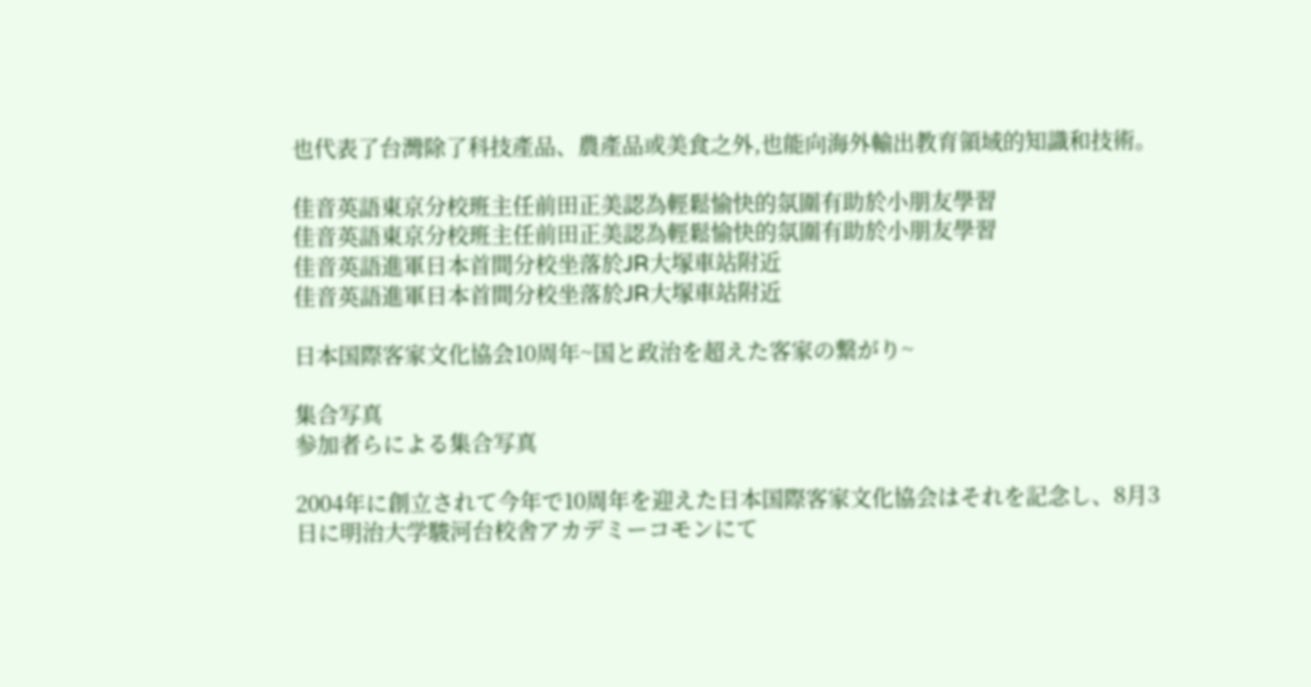也代表了台灣除了科技產品、農產品或美食之外,也能向海外輸出教育領域的知識和技術。

佳音英語東京分校班主任前田正美認為輕鬆愉快的氛圍有助於小朋友學習
佳音英語東京分校班主任前田正美認為輕鬆愉快的氛圍有助於小朋友學習
佳音英語進軍日本首間分校坐落於JR大塚車站附近
佳音英語進軍日本首間分校坐落於JR大塚車站附近

日本国際客家文化協会10周年~国と政治を超えた客家の繋がり~

集合写真
参加者らによる集合写真

2004年に創立されて今年で10周年を迎えた日本国際客家文化協会はそれを記念し、8月3日に明治大学駿河台校舎アカデミーコモンにて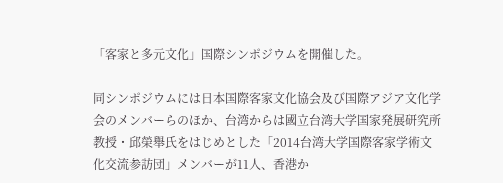「客家と多元文化」国際シンポジウムを開催した。

同シンポジウムには日本国際客家文化協会及び国際アジア文化学会のメンバーらのほか、台湾からは國立台湾大学国家発展研究所教授・邱榮舉氏をはじめとした「2014台湾大学国際客家学術文化交流参訪団」メンバーが11人、香港か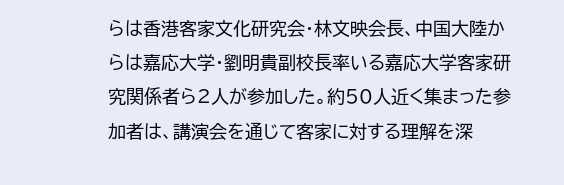らは香港客家文化研究会・林文映会長、中国大陸からは嘉応大学・劉明貴副校長率いる嘉応大学客家研究関係者ら2人が参加した。約50人近く集まった参加者は、講演会を通じて客家に対する理解を深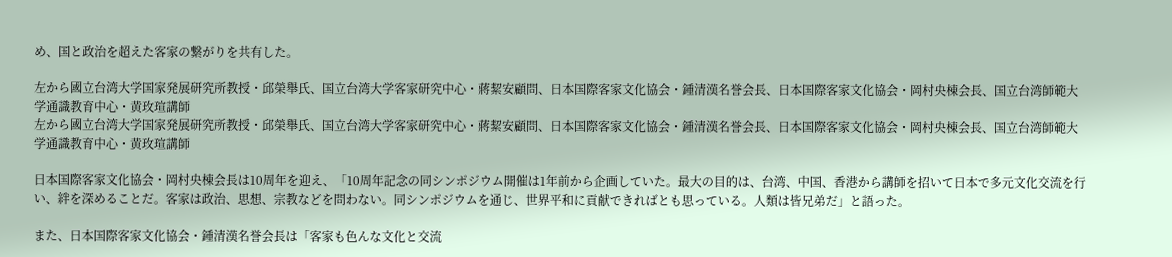め、国と政治を超えた客家の繋がりを共有した。

左から國立台湾大学国家発展研究所教授・邱榮舉氏、国立台湾大学客家研究中心・蔣絜安顧問、日本国際客家文化協会・鍾清漢名誉会長、日本国際客家文化協会・岡村央棟会長、国立台湾師範大学通識教育中心・黄玫瑄講師
左から國立台湾大学国家発展研究所教授・邱榮舉氏、国立台湾大学客家研究中心・蔣絜安顧問、日本国際客家文化協会・鍾清漢名誉会長、日本国際客家文化協会・岡村央棟会長、国立台湾師範大学通識教育中心・黄玫瑄講師

日本国際客家文化協会・岡村央棟会長は10周年を迎え、「10周年記念の同シンポジウム開催は1年前から企画していた。最大の目的は、台湾、中国、香港から講師を招いて日本で多元文化交流を行い、絆を深めることだ。客家は政治、思想、宗教などを問わない。同シンポジウムを通じ、世界平和に貢献できればとも思っている。人類は皆兄弟だ」と語った。

また、日本国際客家文化協会・鍾清漢名誉会長は「客家も色んな文化と交流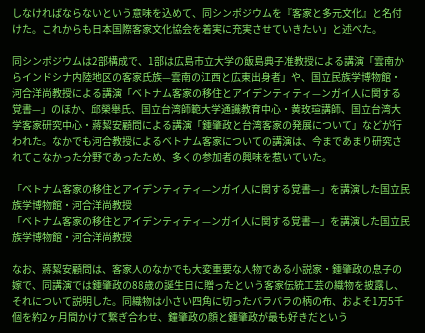しなければならないという意味を込めて、同シンポジウムを『客家と多元文化』と名付けた。これからも日本国際客家文化協会を着実に充実させていきたい」と述べた。

同シンポジウムは2部構成で、1部は広島市立大学の飯島典子准教授による講演「雲南からインドシナ内陸地区の客家氏族—雲南の江西と広東出身者」や、国立民族学博物館・河合洋尚教授による講演「ベトナム客家の移住とアイデンティティ—ンガイ人に関する覚書—」のほか、邱榮舉氏、国立台湾師範大学通識教育中心・黄玫瑄講師、国立台湾大学客家研究中心・蔣絜安顧問による講演「鍾肇政と台湾客家の発展について」などが行われた。なかでも河合教授によるベトナム客家についての講演は、今まであまり研究されてこなかった分野であったため、多くの参加者の興味を惹いていた。

「ベトナム客家の移住とアイデンティティ—ンガイ人に関する覚書—」を講演した国立民族学博物館・河合洋尚教授
「ベトナム客家の移住とアイデンティティ—ンガイ人に関する覚書—」を講演した国立民族学博物館・河合洋尚教授

なお、蔣絜安顧問は、客家人のなかでも大変重要な人物である小説家・鍾肇政の息子の嫁で、同講演では鍾肇政の88歳の誕生日に贈ったという客家伝統工芸の織物を披露し、それについて説明した。同織物は小さい四角に切ったバラバラの柄の布、およそ1万5千個を約2ヶ月間かけて繋ぎ合わせ、鐘肇政の顔と鍾肇政が最も好きだという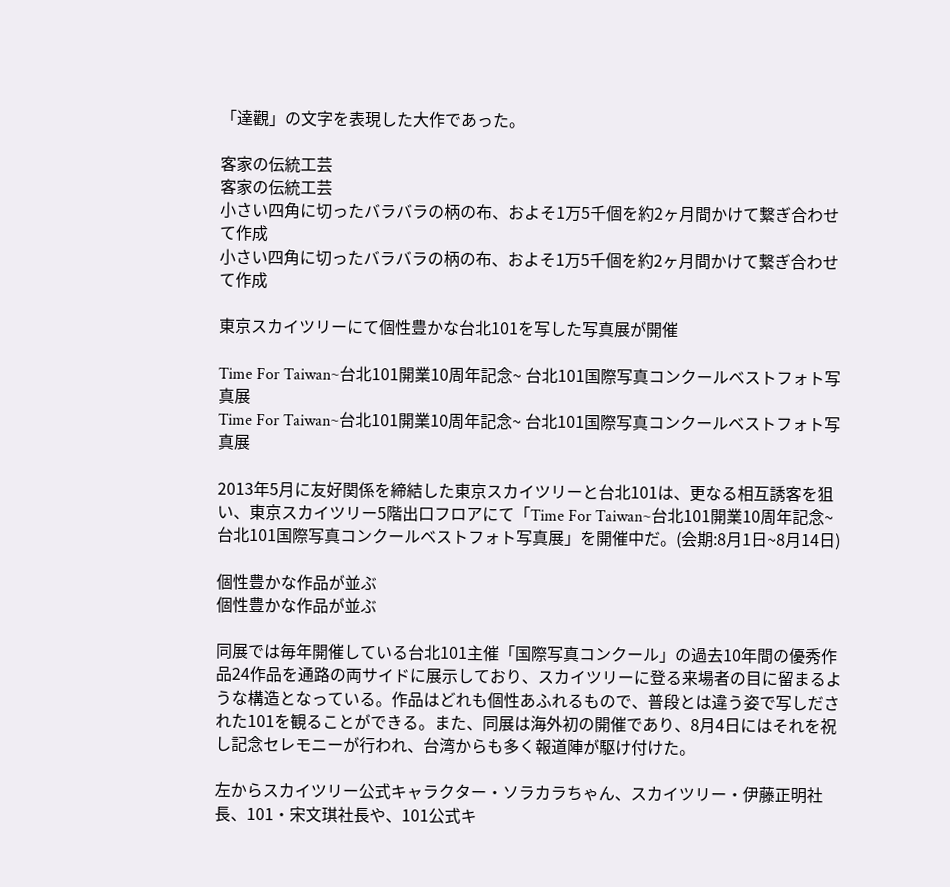「達觀」の文字を表現した大作であった。

客家の伝統工芸
客家の伝統工芸
小さい四角に切ったバラバラの柄の布、およそ1万5千個を約2ヶ月間かけて繋ぎ合わせて作成
小さい四角に切ったバラバラの柄の布、およそ1万5千個を約2ヶ月間かけて繋ぎ合わせて作成

東京スカイツリーにて個性豊かな台北101を写した写真展が開催

Time For Taiwan~台北101開業10周年記念~ 台北101国際写真コンクールベストフォト写真展
Time For Taiwan~台北101開業10周年記念~ 台北101国際写真コンクールベストフォト写真展

2013年5月に友好関係を締結した東京スカイツリーと台北101は、更なる相互誘客を狙い、東京スカイツリー5階出口フロアにて「Time For Taiwan~台北101開業10周年記念~ 台北101国際写真コンクールベストフォト写真展」を開催中だ。(会期:8月1日~8月14日)

個性豊かな作品が並ぶ
個性豊かな作品が並ぶ

同展では毎年開催している台北101主催「国際写真コンクール」の過去10年間の優秀作品24作品を通路の両サイドに展示しており、スカイツリーに登る来場者の目に留まるような構造となっている。作品はどれも個性あふれるもので、普段とは違う姿で写しだされた101を観ることができる。また、同展は海外初の開催であり、8月4日にはそれを祝し記念セレモニーが行われ、台湾からも多く報道陣が駆け付けた。

左からスカイツリー公式キャラクター・ソラカラちゃん、スカイツリー・伊藤正明社長、101・宋文琪社長や、101公式キ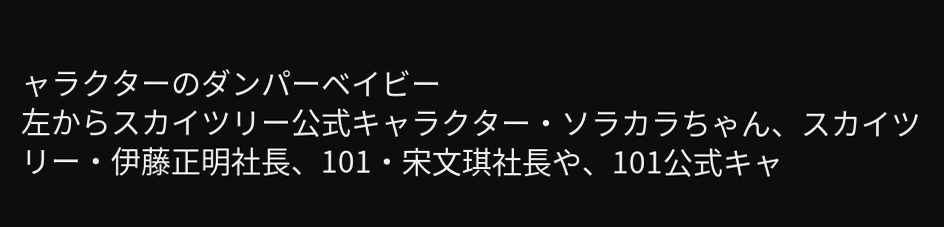ャラクターのダンパーベイビー
左からスカイツリー公式キャラクター・ソラカラちゃん、スカイツリー・伊藤正明社長、101・宋文琪社長や、101公式キャ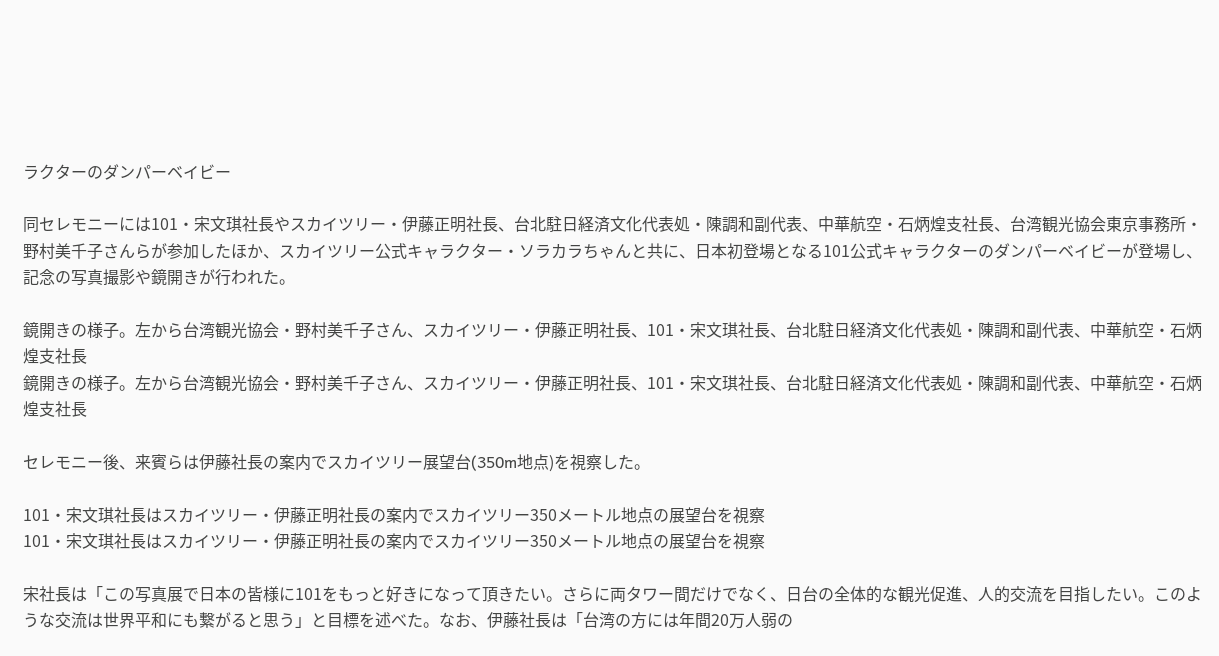ラクターのダンパーベイビー

同セレモニーには101・宋文琪社長やスカイツリー・伊藤正明社長、台北駐日経済文化代表処・陳調和副代表、中華航空・石炳煌支社長、台湾観光協会東京事務所・野村美千子さんらが参加したほか、スカイツリー公式キャラクター・ソラカラちゃんと共に、日本初登場となる101公式キャラクターのダンパーベイビーが登場し、記念の写真撮影や鏡開きが行われた。

鏡開きの様子。左から台湾観光協会・野村美千子さん、スカイツリー・伊藤正明社長、101・宋文琪社長、台北駐日経済文化代表処・陳調和副代表、中華航空・石炳煌支社長
鏡開きの様子。左から台湾観光協会・野村美千子さん、スカイツリー・伊藤正明社長、101・宋文琪社長、台北駐日経済文化代表処・陳調和副代表、中華航空・石炳煌支社長

セレモニー後、来賓らは伊藤社長の案内でスカイツリー展望台(350m地点)を視察した。

101・宋文琪社長はスカイツリー・伊藤正明社長の案内でスカイツリー350メートル地点の展望台を視察
101・宋文琪社長はスカイツリー・伊藤正明社長の案内でスカイツリー350メートル地点の展望台を視察

宋社長は「この写真展で日本の皆様に101をもっと好きになって頂きたい。さらに両タワー間だけでなく、日台の全体的な観光促進、人的交流を目指したい。このような交流は世界平和にも繋がると思う」と目標を述べた。なお、伊藤社長は「台湾の方には年間20万人弱の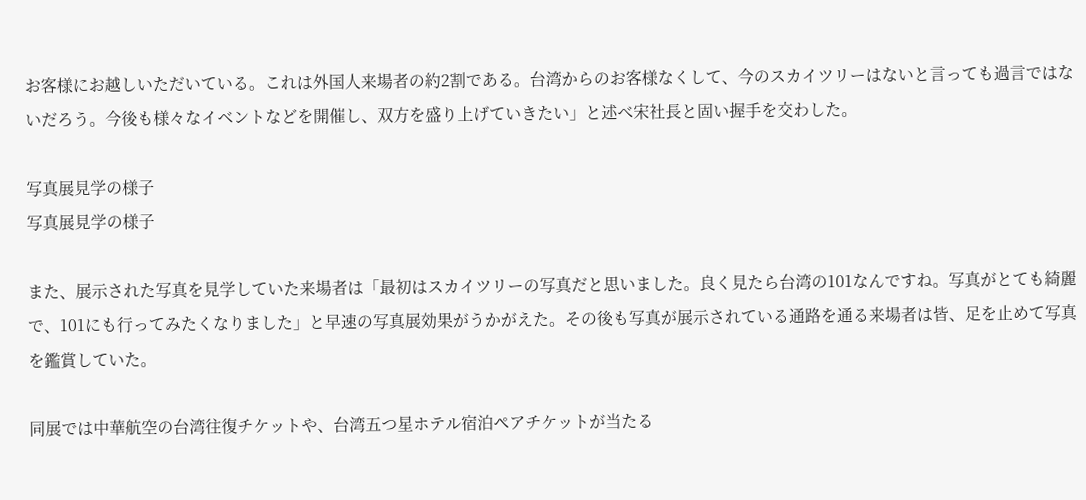お客様にお越しいただいている。これは外国人来場者の約2割である。台湾からのお客様なくして、今のスカイツリーはないと言っても過言ではないだろう。今後も様々なイベントなどを開催し、双方を盛り上げていきたい」と述べ宋社長と固い握手を交わした。

写真展見学の様子
写真展見学の様子

また、展示された写真を見学していた来場者は「最初はスカイツリーの写真だと思いました。良く見たら台湾の101なんですね。写真がとても綺麗で、101にも行ってみたくなりました」と早速の写真展効果がうかがえた。その後も写真が展示されている通路を通る来場者は皆、足を止めて写真を鑑賞していた。

同展では中華航空の台湾往復チケットや、台湾五つ星ホテル宿泊ペアチケットが当たる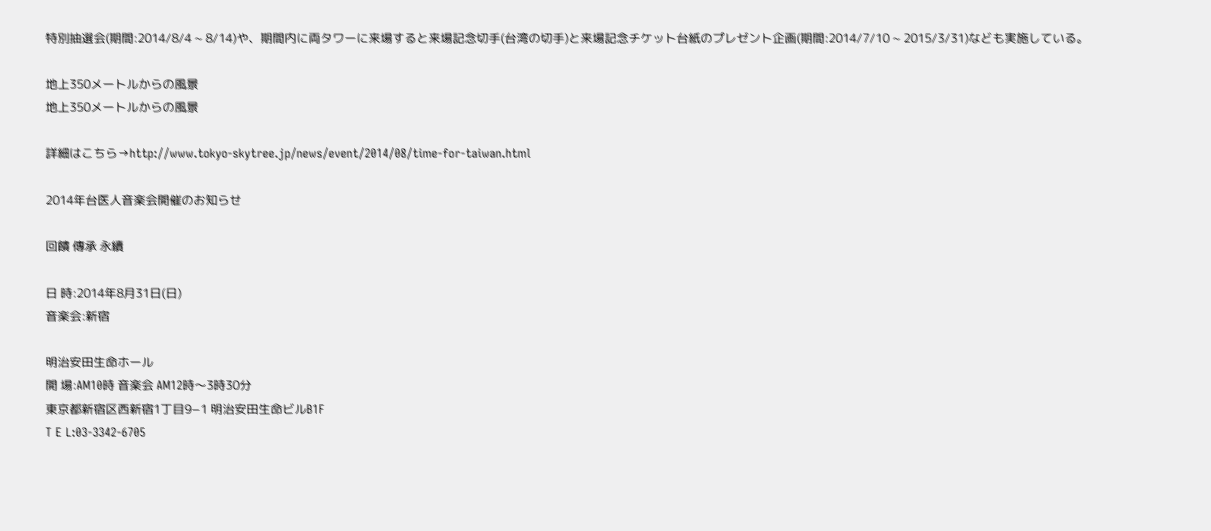特別抽選会(期間:2014/8/4 ~ 8/14)や、期間内に両タワーに来場すると来場記念切手(台湾の切手)と来場記念チケット台紙のプレゼント企画(期間:2014/7/10 ~ 2015/3/31)なども実施している。

地上350メートルからの風景
地上350メートルからの風景

詳細はこちら→http://www.tokyo-skytree.jp/news/event/2014/08/time-for-taiwan.html

2014年台医人音楽会開催のお知らせ

回饋 傳承 永續

日 時:2014年8月31日(日)
音楽会:新宿

明治安田生命ホール
開 場:AM10時 音楽会 AM12時〜3時30分
東京都新宿区西新宿1丁目9−1 明治安田生命ビルB1F
T E L:03-3342-6705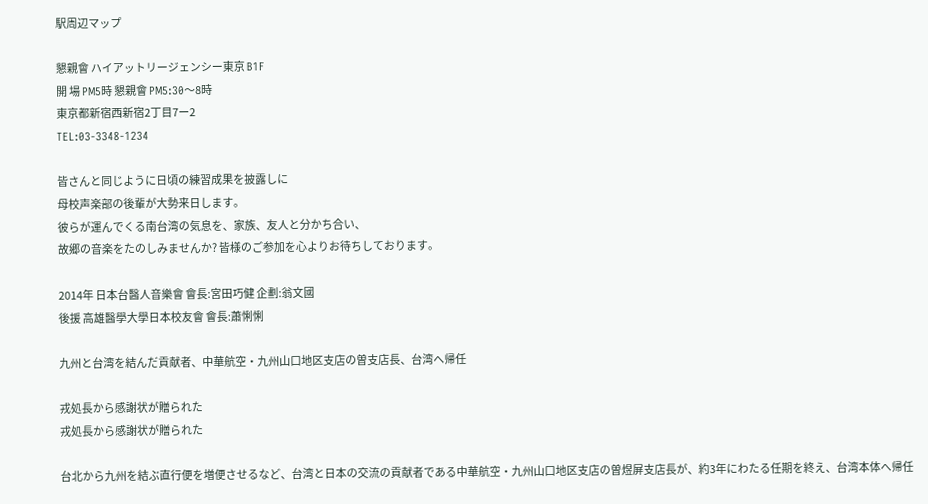駅周辺マップ

懇親會 ハイアットリージェンシー東京 B1F
開 場 PM5時 懇親會 PM5:30〜8時
東京都新宿西新宿2丁目7ー2
TEL:03-3348-1234

皆さんと同じように日頃の練習成果を披露しに
母校声楽部の後輩が大勢来日します。
彼らが運んでくる南台湾の気息を、家族、友人と分かち合い、
故郷の音楽をたのしみませんか? 皆様のご参加を心よりお待ちしております。

2014年 日本台醫人音樂會 會長:宮田巧健 企劃:翁文國
後援 高雄醫學大學日本校友會 會長:蕭悧悧

九州と台湾を結んだ貢献者、中華航空・九州山口地区支店の曽支店長、台湾へ帰任

戎処長から感謝状が贈られた
戎処長から感謝状が贈られた

台北から九州を結ぶ直行便を増便させるなど、台湾と日本の交流の貢献者である中華航空・九州山口地区支店の曽煜屏支店長が、約3年にわたる任期を終え、台湾本体へ帰任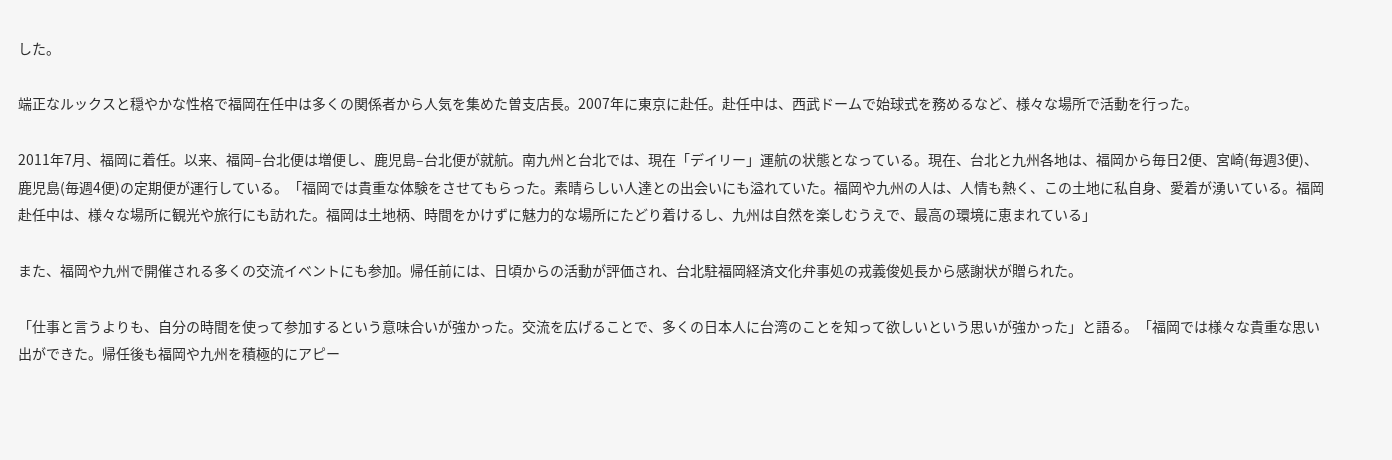した。

端正なルックスと穏やかな性格で福岡在任中は多くの関係者から人気を集めた曽支店長。2007年に東京に赴任。赴任中は、西武ドームで始球式を務めるなど、様々な場所で活動を行った。

2011年7月、福岡に着任。以来、福岡–台北便は増便し、鹿児島–台北便が就航。南九州と台北では、現在「デイリー」運航の状態となっている。現在、台北と九州各地は、福岡から毎日2便、宮崎(毎週3便)、鹿児島(毎週4便)の定期便が運行している。「福岡では貴重な体験をさせてもらった。素晴らしい人達との出会いにも溢れていた。福岡や九州の人は、人情も熱く、この土地に私自身、愛着が湧いている。福岡赴任中は、様々な場所に観光や旅行にも訪れた。福岡は土地柄、時間をかけずに魅力的な場所にたどり着けるし、九州は自然を楽しむうえで、最高の環境に恵まれている」

また、福岡や九州で開催される多くの交流イベントにも参加。帰任前には、日頃からの活動が評価され、台北駐福岡経済文化弁事処の戎義俊処長から感謝状が贈られた。

「仕事と言うよりも、自分の時間を使って参加するという意味合いが強かった。交流を広げることで、多くの日本人に台湾のことを知って欲しいという思いが強かった」と語る。「福岡では様々な貴重な思い出ができた。帰任後も福岡や九州を積極的にアピー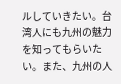ルしていきたい。台湾人にも九州の魅力を知ってもらいたい。また、九州の人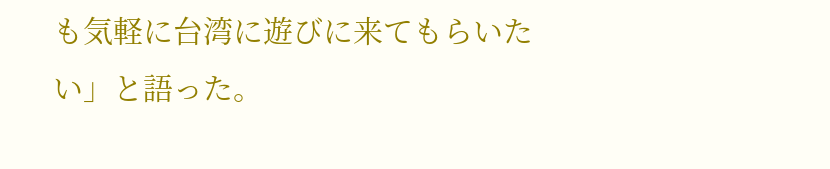も気軽に台湾に遊びに来てもらいたい」と語った。